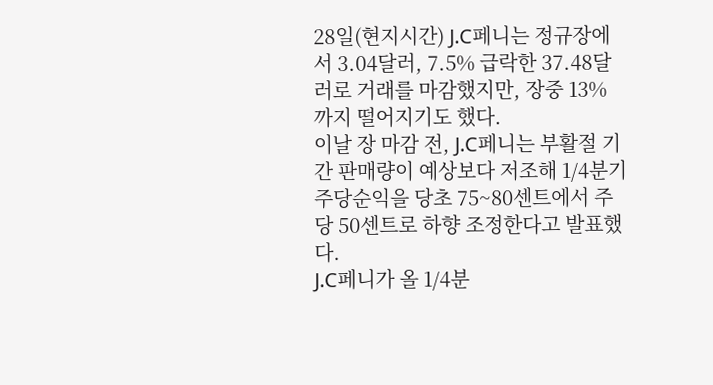28일(현지시간) J.C페니는 정규장에서 3.04달러, 7.5% 급락한 37.48달러로 거래를 마감했지만, 장중 13% 까지 떨어지기도 했다.
이날 장 마감 전, J.C페니는 부활절 기간 판매량이 예상보다 저조해 1/4분기 주당순익을 당초 75~80센트에서 주당 50센트로 하향 조정한다고 발표했다.
J.C페니가 올 1/4분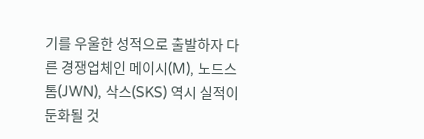기를 우울한 성적으로 출발하자 다른 경쟁업체인 메이시(M), 노드스톰(JWN), 삭스(SKS) 역시 실적이 둔화될 것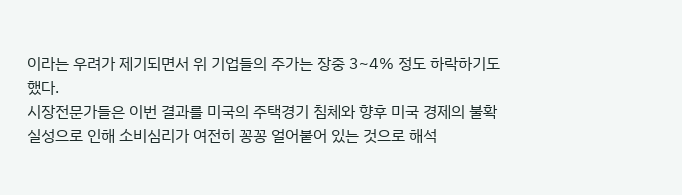이라는 우려가 제기되면서 위 기업들의 주가는 장중 3~4% 정도 하락하기도 했다.
시장전문가들은 이번 결과를 미국의 주택경기 침체와 향후 미국 경제의 불확실성으로 인해 소비심리가 여전히 꽁꽁 얼어붙어 있는 것으로 해석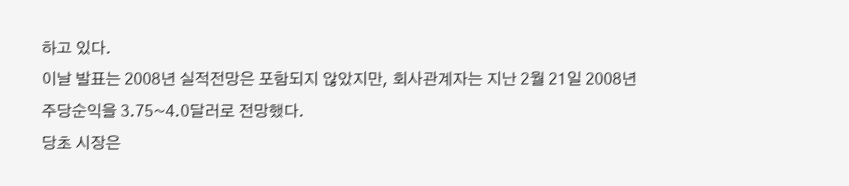하고 있다.
이날 발표는 2008년 실적전망은 포함되지 않았지만, 회사관계자는 지난 2월 21일 2008년 주당순익을 3.75~4.0달러로 전망했다.
당초 시장은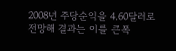2008년 주당순익을 4.60달러로 전망해 결과는 이를 큰폭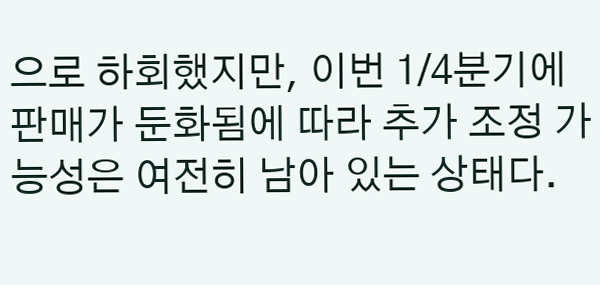으로 하회했지만, 이번 1/4분기에 판매가 둔화됨에 따라 추가 조정 가능성은 여전히 남아 있는 상태다.